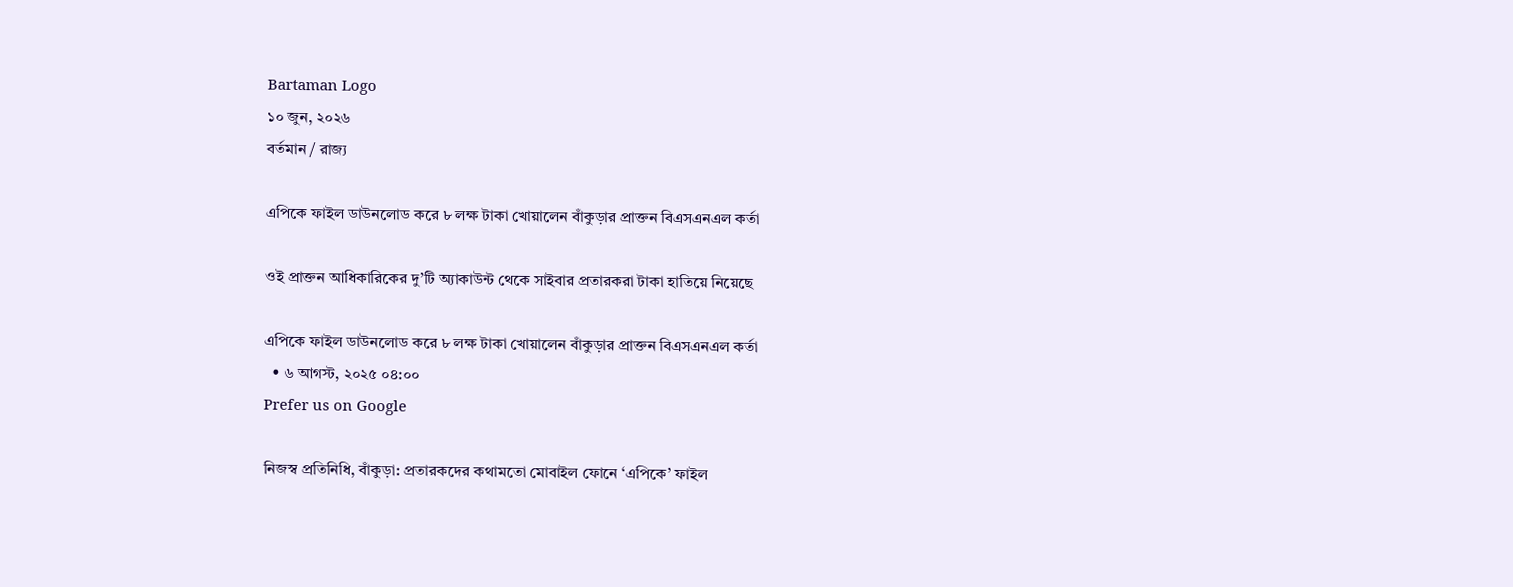Bartaman Logo
১০ জুন, ২০২৬
বর্তমান / রাজ্য

এপিকে ফাইল ডাউনলোড করে ৮ লক্ষ টাকা খোয়ালেন বাঁকুড়ার প্রাক্তন বিএসএনএল কর্তা

ওই প্রাক্তন আধিকারিকের দু’টি অ্যাকাউন্ট থেকে সাইবার প্রতারকরা টাকা হাতিয়ে নিয়েছে

এপিকে ফাইল ডাউনলোড করে ৮ লক্ষ টাকা খোয়ালেন বাঁকুড়ার প্রাক্তন বিএসএনএল কর্তা
  • ৬ আগস্ট, ২০২৫ ০৪:০০
Prefer us on Google

নিজস্ব প্রতিনিধি, বাঁকুড়া: প্রতারকদের কথামতো মোবাইল ফোনে ‘এপিকে’ ফাইল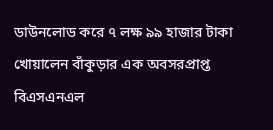ডাউনলোড করে ৭ লক্ষ ৯৯ হাজার টাকা খোয়ালেন বাঁকুড়ার এক অবসরপ্রাপ্ত বিএসএনএল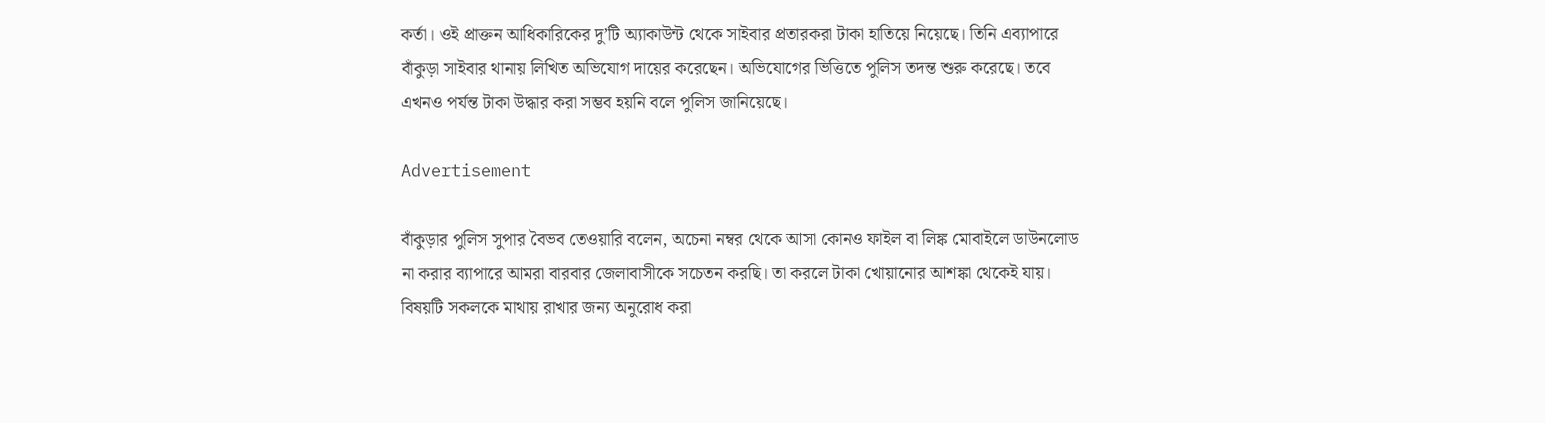কর্তা। ওই প্রাক্তন আধিকারিকের দু’টি অ্যাকাউন্ট থেকে সাইবার প্রতারকরা টাকা হাতিয়ে নিয়েছে। তিনি এব্যাপারে বাঁকুড়া সাইবার থানায় লিখিত অভিযোগ দায়ের করেছেন। অভিযোগের ভিত্তিতে পুলিস তদন্ত শুরু করেছে। তবে এখনও পর্যন্ত টাকা উদ্ধার করা সম্ভব হয়নি বলে পুলিস জানিয়েছে।

Advertisement

বাঁকুড়ার পুলিস সুপার বৈভব তেওয়ারি বলেন, অচেনা নম্বর থেকে আসা কোনও ফাইল বা লিঙ্ক মোবাইলে ডাউনলোড না করার ব্যাপারে আমরা বারবার জেলাবাসীকে সচেতন করছি। তা করলে টাকা খোয়ানোর আশঙ্কা থেকেই যায়। বিষয়টি সকলকে মাথায় রাখার জন্য অনুরোধ করা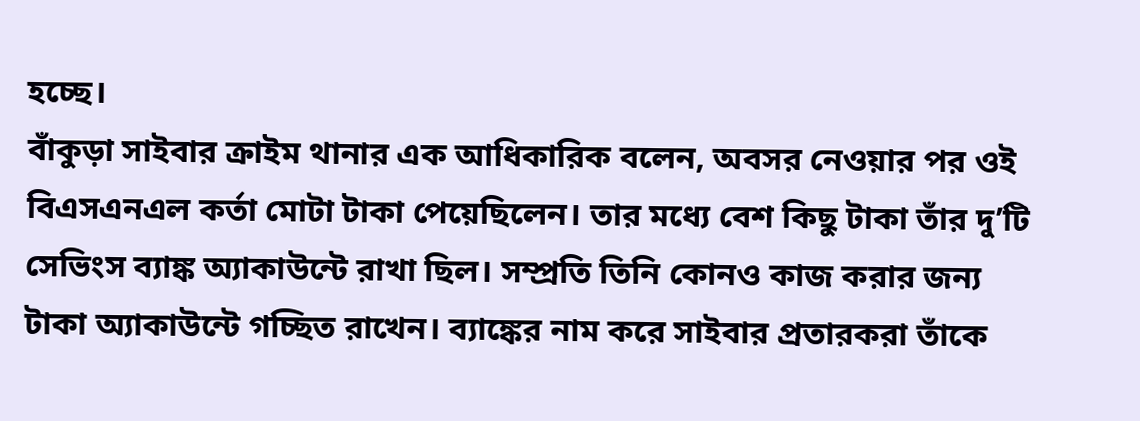হচ্ছে।
বাঁকুড়া সাইবার ক্রাইম থানার এক আধিকারিক বলেন, অবসর নেওয়ার পর ওই বিএসএনএল কর্তা মোটা টাকা পেয়েছিলেন। তার মধ্যে বেশ কিছু টাকা তাঁর দু’টি সেভিংস ব্যাঙ্ক অ্যাকাউন্টে রাখা ছিল। সম্প্রতি তিনি কোনও কাজ করার জন্য টাকা অ্যাকাউন্টে গচ্ছিত রাখেন। ব্যাঙ্কের নাম করে সাইবার প্রতারকরা তাঁকে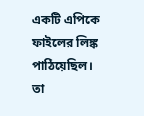একটি এপিকে ফাইলের লিঙ্ক পাঠিয়েছিল। তা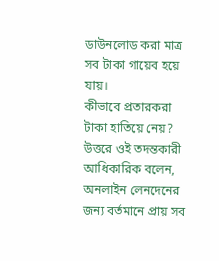ডাউনলোড করা মাত্র সব টাকা গায়েব হয়ে যায়।
কীভাবে প্রতারকরা টাকা হাতিয়ে নেয়? উত্তরে ওই তদন্তকারী আধিকারিক বলেন, অনলাইন লেনদেনের জন্য বর্তমানে প্রায় সব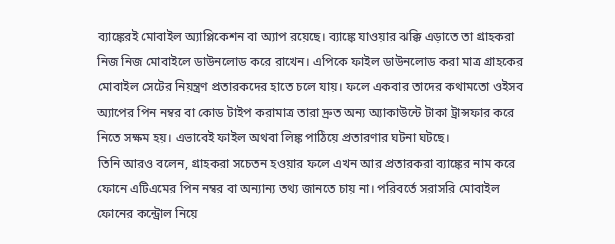ব্যাঙ্কেরই মোবাইল অ্যাপ্লিকেশন বা অ্যাপ রয়েছে। ব্যাঙ্কে যাওয়ার ঝক্কি এড়াতে তা গ্রাহকরা নিজ নিজ মোবাইলে ডাউনলোড করে রাখেন। এপিকে ফাইল ডাউনলোড করা মাত্র গ্রাহকের মোবাইল সেটের নিয়ন্ত্রণ প্রতারকদের হাতে চলে যায়। ফলে একবার তাদের কথামতো ওইসব অ্যাপের পিন নম্বর বা কোড টাইপ করামাত্র তারা দ্রুত অন্য অ্যাকাউন্টে টাকা ট্রান্সফার করে নিতে সক্ষম হয়। এভাবেই ফাইল অথবা লিঙ্ক পাঠিয়ে প্রতারণার ঘটনা ঘটছে।
তিনি আরও বলেন, গ্রাহকরা সচেতন হওয়ার ফলে এখন আর প্রতারকরা ব্যাঙ্কের নাম করে ফোনে এটিএমের পিন নম্বর বা অন্যান্য তথ্য জানতে চায় না। পরিবর্তে সরাসরি মোবাইল ফোনের কন্ট্রোল নিয়ে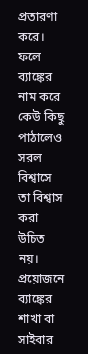প্রতারণা করে। ফলে ব্যাঙ্কের নাম করে কেউ কিছু পাঠালেও সরল বিশ্বাসে তা বিশ্বাস করা উচিত নয়। প্রয়োজনে ব্যাঙ্কের শাখা বা সাইবার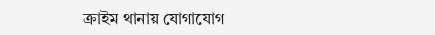ক্রাইম থানায় যোগাযোগ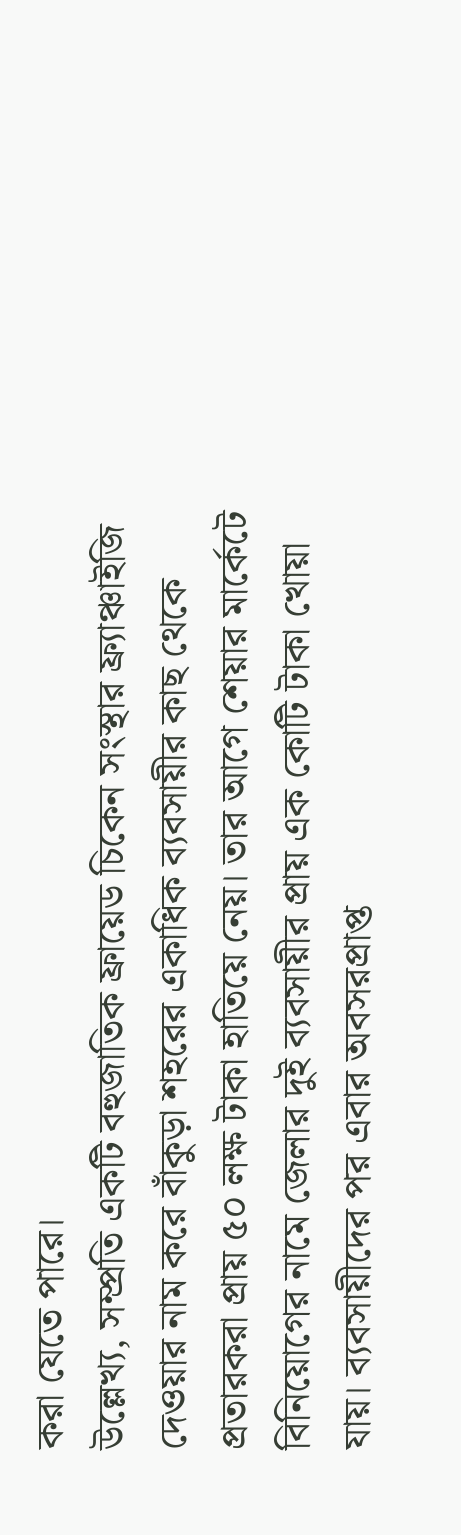করা যেতে পারে।
উল্লেখ্য, সম্প্রতি একটি বহুজাতিক ফ্রায়েড চিকেন সংস্থার ফ্র্যাঞ্চাইজি দেওয়ার নাম করে বাঁকুড়া শহরের একাধিক ব্যবসায়ীর কাছ থেকে প্রতারকরা প্রায় ৫০ লক্ষ টাকা হাতিয়ে নেয়। তার আগে শেয়ার মার্কেটে বিনিয়োগের নামে জেলার দুই ব্যবসায়ীর প্রায় এক কোটি টাকা খোয়া যায়। ব্যবসায়ীদের পর এবার অবসরপ্রাপ্ত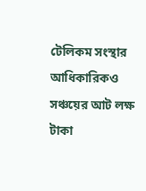টেলিকম সংস্থার আধিকারিকও সঞ্চয়ের আট লক্ষ টাকা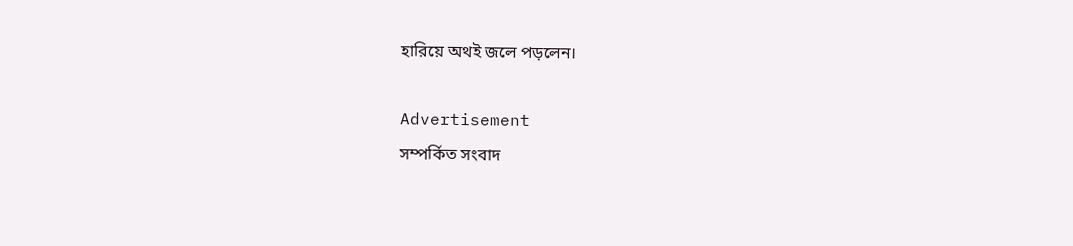হারিয়ে অথই জলে পড়লেন।

Advertisement
সম্পর্কিত সংবাদ